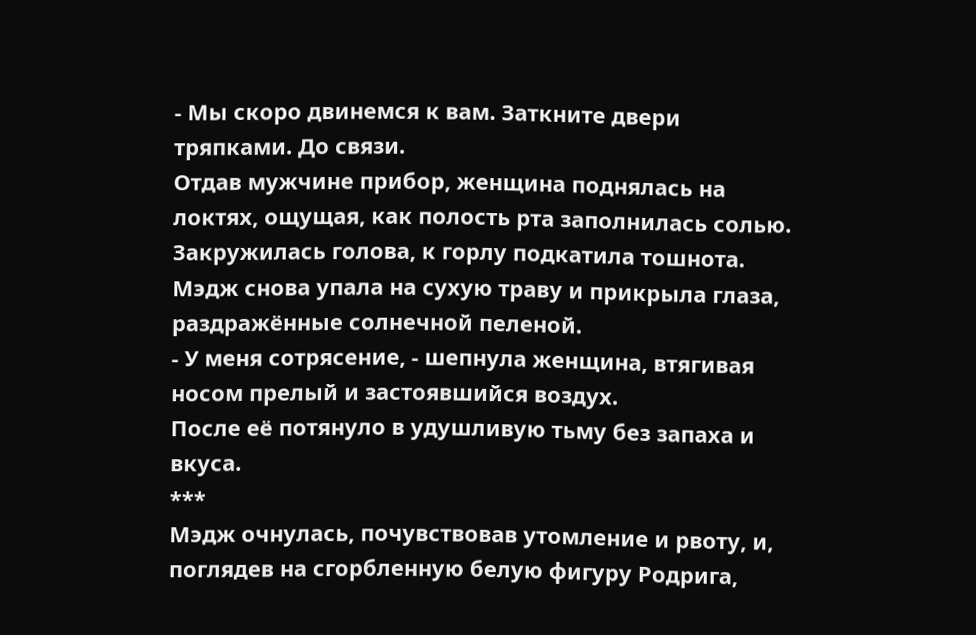- Мы скоро двинемся к вам. Заткните двери тряпками. До связи.
Отдав мужчине прибор, женщина поднялась на локтях, ощущая, как полость рта заполнилась солью. Закружилась голова, к горлу подкатила тошнота. Мэдж снова упала на сухую траву и прикрыла глаза, раздражённые солнечной пеленой.
- У меня сотрясение, - шепнула женщина, втягивая носом прелый и застоявшийся воздух.
После её потянуло в удушливую тьму без запаха и вкуса.
***
Мэдж очнулась, почувствовав утомление и рвоту, и, поглядев на сгорбленную белую фигуру Родрига,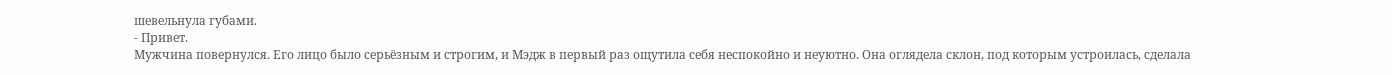шевельнула губами.
- Привет.
Мужчина повернулся. Его лицо было серьёзным и строгим, и Мэдж в первый раз ощутила себя неспокойно и неуютно. Она оглядела склон, под которым устроилась, сделала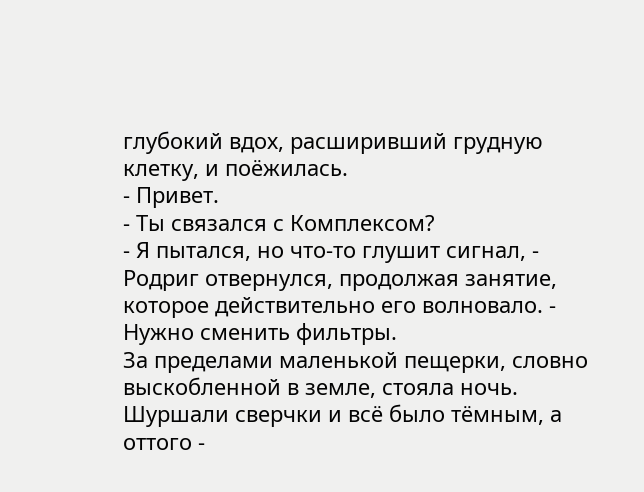глубокий вдох, расширивший грудную клетку, и поёжилась.
- Привет.
- Ты связался с Комплексом?
- Я пытался, но что-то глушит сигнал, - Родриг отвернулся, продолжая занятие, которое действительно его волновало. - Нужно сменить фильтры.
За пределами маленькой пещерки, словно выскобленной в земле, стояла ночь. Шуршали сверчки и всё было тёмным, а оттого -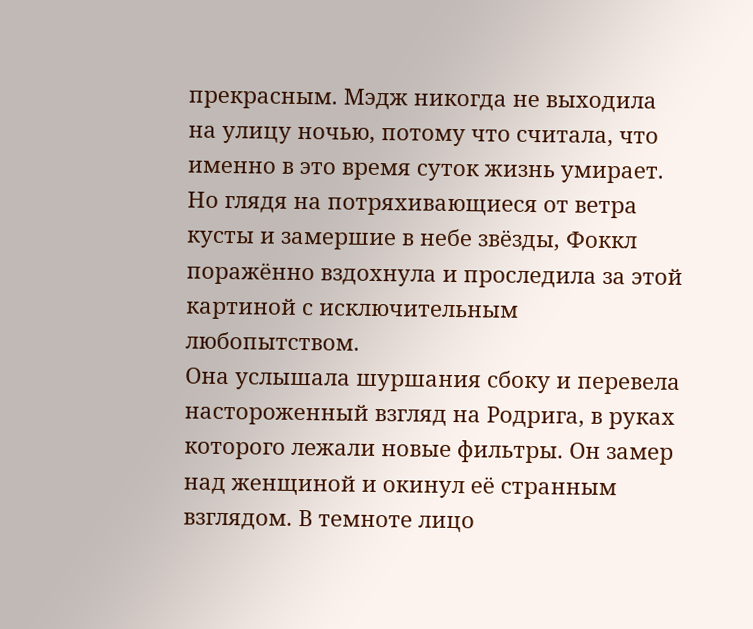прекрасным. Мэдж никогда не выходила на улицу ночью, потому что считала, что именно в это время суток жизнь умирает. Но глядя на потряхивающиеся от ветра кусты и замершие в небе звёзды, Фоккл поражённо вздохнула и проследила за этой картиной с исключительным любопытством.
Она услышала шуршания сбоку и перевела настороженный взгляд на Родрига, в руках которого лежали новые фильтры. Он замер над женщиной и окинул её странным взглядом. В темноте лицо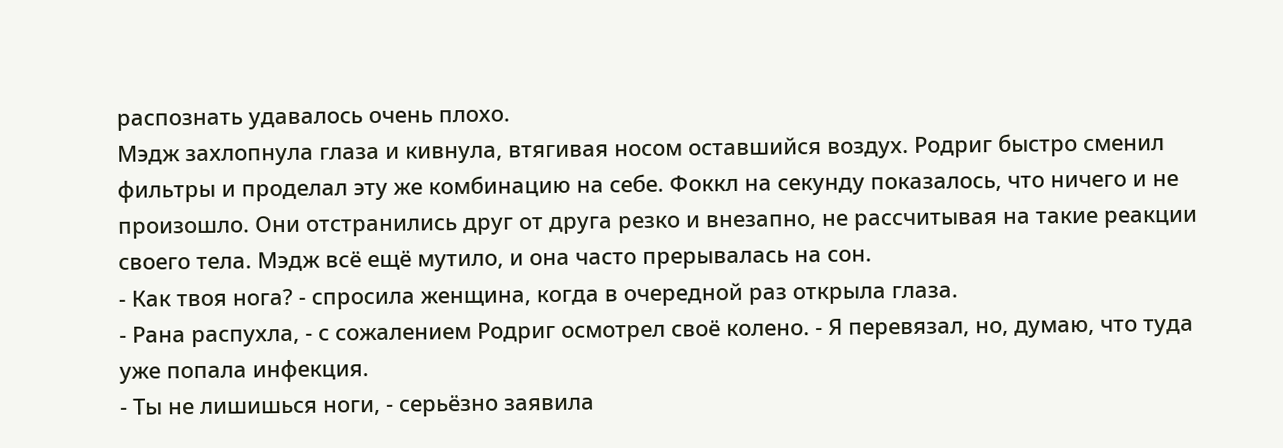распознать удавалось очень плохо.
Мэдж захлопнула глаза и кивнула, втягивая носом оставшийся воздух. Родриг быстро сменил фильтры и проделал эту же комбинацию на себе. Фоккл на секунду показалось, что ничего и не произошло. Они отстранились друг от друга резко и внезапно, не рассчитывая на такие реакции своего тела. Мэдж всё ещё мутило, и она часто прерывалась на сон.
- Как твоя нога? - спросила женщина, когда в очередной раз открыла глаза.
- Рана распухла, - с сожалением Родриг осмотрел своё колено. - Я перевязал, но, думаю, что туда уже попала инфекция.
- Ты не лишишься ноги, - серьёзно заявила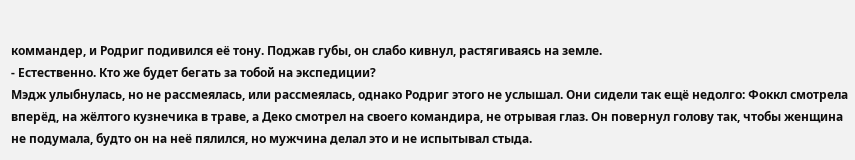коммандер, и Родриг подивился её тону. Поджав губы, он слабо кивнул, растягиваясь на земле.
- Естественно. Кто же будет бегать за тобой на экспедиции?
Мэдж улыбнулась, но не рассмеялась, или рассмеялась, однако Родриг этого не услышал. Они сидели так ещё недолго: Фоккл смотрела вперёд, на жёлтого кузнечика в траве, а Деко смотрел на своего командира, не отрывая глаз. Он повернул голову так, чтобы женщина не подумала, будто он на неё пялился, но мужчина делал это и не испытывал стыда.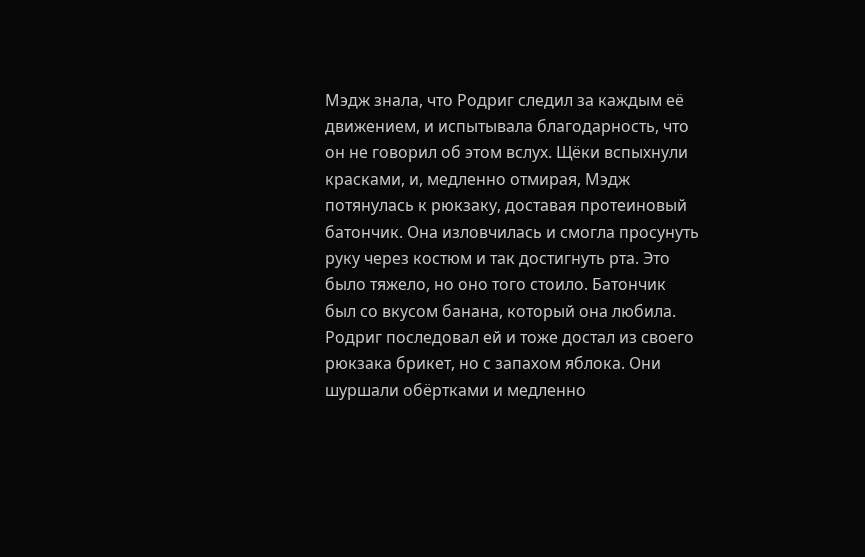Мэдж знала, что Родриг следил за каждым её движением, и испытывала благодарность, что он не говорил об этом вслух. Щёки вспыхнули красками, и, медленно отмирая, Мэдж потянулась к рюкзаку, доставая протеиновый батончик. Она изловчилась и смогла просунуть руку через костюм и так достигнуть рта. Это было тяжело, но оно того стоило. Батончик был со вкусом банана, который она любила. Родриг последовал ей и тоже достал из своего рюкзака брикет, но с запахом яблока. Они шуршали обёртками и медленно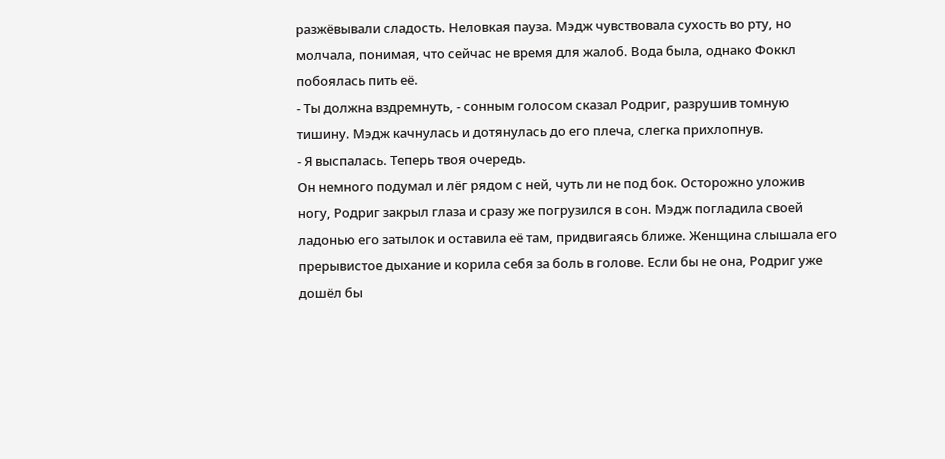разжёвывали сладость. Неловкая пауза. Мэдж чувствовала сухость во рту, но молчала, понимая, что сейчас не время для жалоб. Вода была, однако Фоккл побоялась пить её.
- Ты должна вздремнуть, - сонным голосом сказал Родриг, разрушив томную тишину. Мэдж качнулась и дотянулась до его плеча, слегка прихлопнув.
- Я выспалась. Теперь твоя очередь.
Он немного подумал и лёг рядом с ней, чуть ли не под бок. Осторожно уложив ногу, Родриг закрыл глаза и сразу же погрузился в сон. Мэдж погладила своей ладонью его затылок и оставила её там, придвигаясь ближе. Женщина слышала его прерывистое дыхание и корила себя за боль в голове. Если бы не она, Родриг уже дошёл бы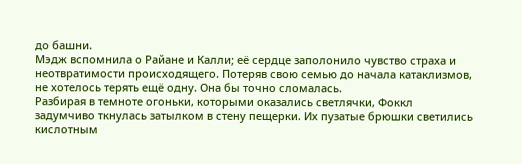до башни.
Мэдж вспомнила о Райане и Калли; её сердце заполонило чувство страха и неотвратимости происходящего. Потеряв свою семью до начала катаклизмов, не хотелось терять ещё одну. Она бы точно сломалась.
Разбирая в темноте огоньки, которыми оказались светлячки, Фоккл задумчиво ткнулась затылком в стену пещерки. Их пузатые брюшки светились кислотным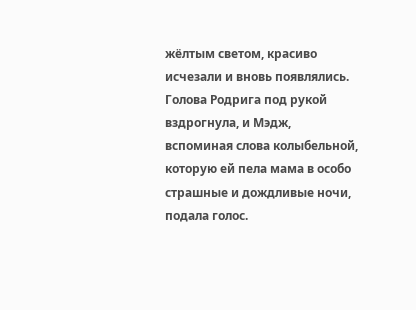жёлтым светом, красиво исчезали и вновь появлялись. Голова Родрига под рукой вздрогнула, и Мэдж, вспоминая слова колыбельной, которую ей пела мама в особо страшные и дождливые ночи, подала голос.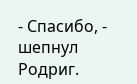- Спасибо, - шепнул Родриг.